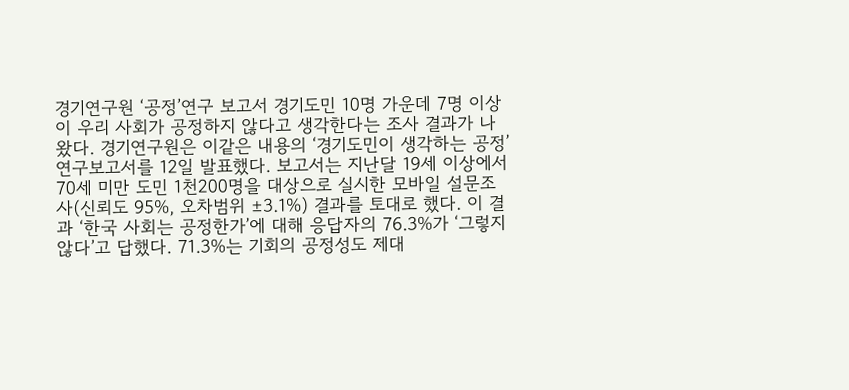경기연구원 ‘공정’연구 보고서 경기도민 10명 가운데 7명 이상이 우리 사회가 공정하지 않다고 생각한다는 조사 결과가 나왔다. 경기연구원은 이같은 내용의 ‘경기도민이 생각하는 공정’ 연구보고서를 12일 발표했다. 보고서는 지난달 19세 이상에서 70세 미만 도민 1천200명을 대상으로 실시한 모바일 설문조사(신뢰도 95%, 오차범위 ±3.1%) 결과를 토대로 했다. 이 결과 ‘한국 사회는 공정한가’에 대해 응답자의 76.3%가 ‘그렇지 않다’고 답했다. 71.3%는 기회의 공정성도 제대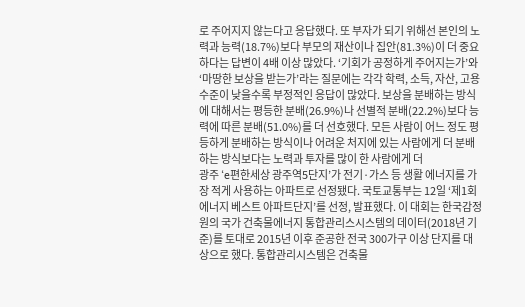로 주어지지 않는다고 응답했다. 또 부자가 되기 위해선 본인의 노력과 능력(18.7%)보다 부모의 재산이나 집안(81.3%)이 더 중요하다는 답변이 4배 이상 많았다. ‘기회가 공정하게 주어지는가’와 ‘마땅한 보상을 받는가’라는 질문에는 각각 학력, 소득, 자산, 고용 수준이 낮을수록 부정적인 응답이 많았다. 보상을 분배하는 방식에 대해서는 평등한 분배(26.9%)나 선별적 분배(22.2%)보다 능력에 따른 분배(51.0%)를 더 선호했다. 모든 사람이 어느 정도 평등하게 분배하는 방식이나 어려운 처지에 있는 사람에게 더 분배하는 방식보다는 노력과 투자를 많이 한 사람에게 더
광주 ‘e편한세상 광주역5단지’가 전기·가스 등 생활 에너지를 가장 적게 사용하는 아파트로 선정됐다. 국토교통부는 12일 ‘제1회 에너지 베스트 아파트단지’를 선정, 발표했다. 이 대회는 한국감정원의 국가 건축물에너지 통합관리스시스템의 데이터(2018년 기준)를 토대로 2015년 이후 준공한 전국 300가구 이상 단지를 대상으로 했다. 통합관리시스템은 건축물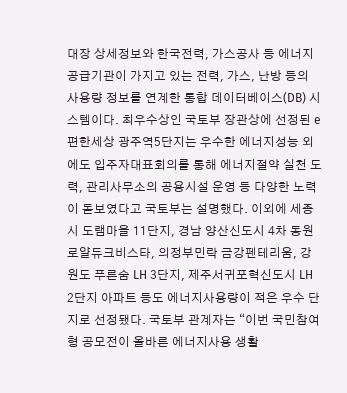대장 상세정보와 한국전력, 가스공사 등 에너지 공급기관이 가지고 있는 전력, 가스, 난방 등의 사용량 정보를 연계한 통합 데이터베이스(DB) 시스템이다. 최우수상인 국토부 장관상에 선정된 e편한세상 광주역5단지는 우수한 에너지성능 외에도 입주자대표회의를 통해 에너지절약 실천 도력, 관리사무소의 공용시설 운영 등 다양한 노력이 돋보였다고 국토부는 설명했다. 이외에 세종시 도램마을 11단지, 경남 양산신도시 4차 동원로얄듀크비스타, 의정부민락 금강펜테리움, 강원도 푸른숨 LH 3단지, 제주서귀포혁신도시 LH 2단지 아파트 등도 에너지사용량이 적은 우수 단지로 선정됐다. 국토부 관계자는 “이번 국민참여형 공모전이 올바른 에너지사용 생활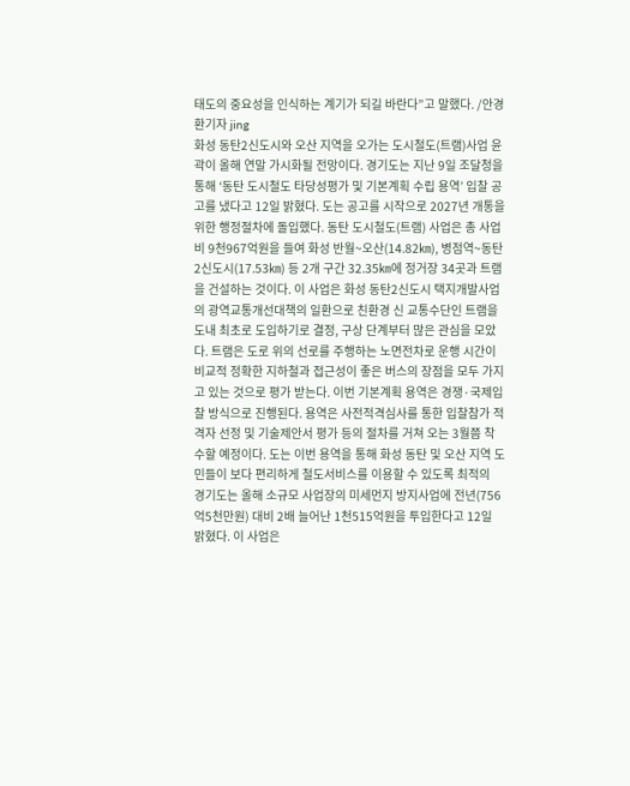태도의 중요성을 인식하는 계기가 되길 바란다”고 말했다. /안경환기자 jing
화성 동탄2신도시와 오산 지역을 오가는 도시철도(트램)사업 윤곽이 올해 연말 가시화될 전망이다. 경기도는 지난 9일 조달청을 통해 ‘동탄 도시철도 타당성평가 및 기본계획 수립 용역’ 입찰 공고를 냈다고 12일 밝혔다. 도는 공고를 시작으로 2027년 개통을 위한 행정절차에 돌입했다. 동탄 도시철도(트램) 사업은 총 사업비 9천967억원을 들여 화성 반월~오산(14.82㎞), 병점역~동탄2신도시(17.53㎞) 등 2개 구간 32.35㎞에 정거장 34곳과 트램을 건설하는 것이다. 이 사업은 화성 동탄2신도시 택지개발사업의 광역교통개선대책의 일환으로 친환경 신 교통수단인 트램을 도내 최초로 도입하기로 결정, 구상 단계부터 많은 관심을 모았다. 트램은 도로 위의 선로를 주행하는 노면전차로 운행 시간이 비교적 정확한 지하철과 접근성이 좋은 버스의 장점을 모두 가지고 있는 것으로 평가 받는다. 이번 기본계획 용역은 경쟁·국제입찰 방식으로 진행된다. 용역은 사전적격심사를 통한 입찰참가 적격자 선정 및 기술제안서 평가 등의 절차를 거쳐 오는 3월쯤 착수할 예정이다. 도는 이번 용역을 통해 화성 동탄 및 오산 지역 도민들이 보다 편리하게 철도서비스를 이용할 수 있도록 최적의
경기도는 올해 소규모 사업장의 미세먼지 방지사업에 전년(756억5천만원) 대비 2배 늘어난 1천515억원을 투입한다고 12일 밝혔다. 이 사업은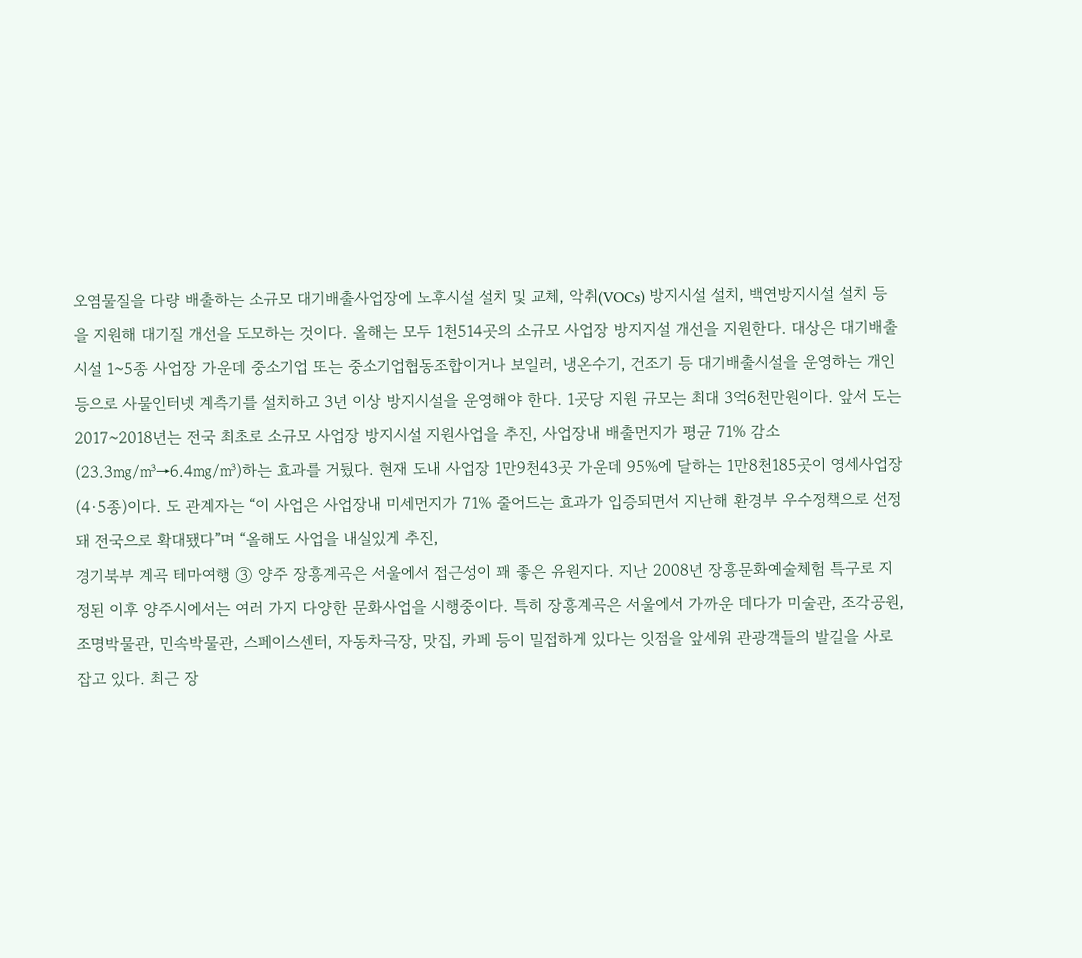오염물질을 다량 배출하는 소규모 대기배출사업장에 노후시설 설치 및 교체, 악취(VOCs) 방지시설 설치, 백연방지시설 설치 등을 지원해 대기질 개선을 도모하는 것이다. 올해는 모두 1천514곳의 소규모 사업장 방지지설 개선을 지원한다. 대상은 대기배출시설 1~5종 사업장 가운데 중소기업 또는 중소기업협동조합이거나 보일러, 냉온수기, 건조기 등 대기배출시설을 운영하는 개인 등으로 사물인터넷 계측기를 설치하고 3년 이상 방지시설을 운영해야 한다. 1곳당 지원 규모는 최대 3억6천만원이다. 앞서 도는 2017~2018년는 전국 최초로 소규모 사업장 방지시설 지원사업을 추진, 사업장내 배출먼지가 평균 71% 감소(23.3㎎/㎥→6.4㎎/㎥)하는 효과를 거뒀다. 현재 도내 사업장 1만9천43곳 가운데 95%에 달하는 1만8천185곳이 영세사업장(4·5종)이다. 도 관계자는 “이 사업은 사업장내 미세먼지가 71% 줄어드는 효과가 입증되면서 지난해 환경부 우수정책으로 선정돼 전국으로 확대됐다”며 “올해도 사업을 내실있게 추진,
경기북부 계곡 테마여행 ③ 양주 장흥계곡은 서울에서 접근성이 꽤 좋은 유원지다. 지난 2008년 장흥문화예술체험 특구로 지정된 이후 양주시에서는 여러 가지 다양한 문화사업을 시행중이다. 특히 장흥계곡은 서울에서 가까운 데다가 미술관, 조각공원, 조명박물관, 민속박물관, 스페이스센터, 자동차극장, 맛집, 카페 등이 밀접하게 있다는 잇점을 앞세워 관광객들의 발길을 사로 잡고 있다. 최근 장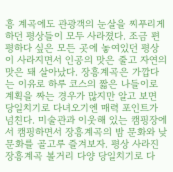흥 계곡에도 관광객의 눈살을 찌푸리게 하던 평상들이 모두 사라졌다. 조금 편평하다 싶은 모든 곳에 놓여있던 평상이 사라지면서 인공의 맛은 줄고 자연의 맛은 돼 살아났다. 장흥계곡은 가깝다는 이유로 하루 코스의 짧은 나들이로 계획을 짜는 경우가 많지만 알고 보면 당일치기로 다녀오기엔 매력 포인트가 넘친다. 미술관과 이웃해 있는 캠핑장에서 캠핑하면서 장흥계곡의 밤 문화와 낮 문화를 골고루 즐겨보자. 평상 사라진 장흥계곡 볼거리 다양 당일치기로 다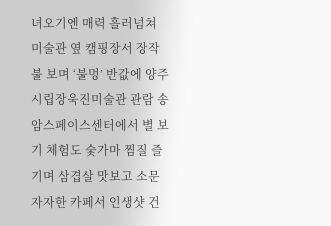녀오기엔 매력 흘러넘쳐 미술관 옆 캠핑장서 장작불 보며 ‘불멍’ 반값에 양주시립장욱진미술관 관람 송암스페이스센터에서 별 보기 체험도 숯가마 찜질 즐기며 삼겹살 맛보고 소문자자한 카페서 인생샷 건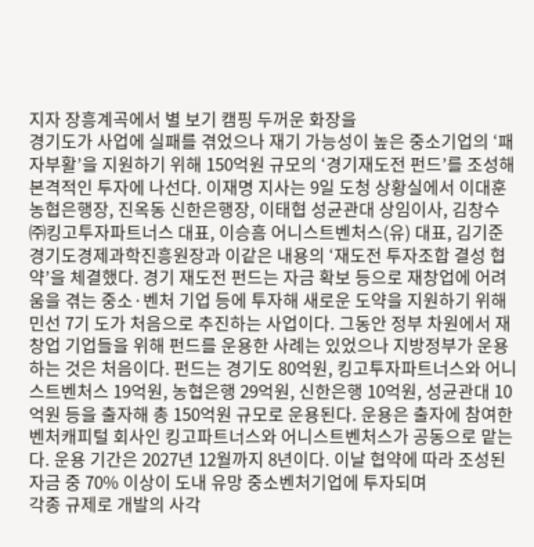지자 장흥계곡에서 별 보기 캠핑 두꺼운 화장을
경기도가 사업에 실패를 겪었으나 재기 가능성이 높은 중소기업의 ‘패자부활’을 지원하기 위해 150억원 규모의 ‘경기재도전 펀드’를 조성해 본격적인 투자에 나선다. 이재명 지사는 9일 도청 상황실에서 이대훈 농협은행장, 진옥동 신한은행장, 이태협 성균관대 상임이사, 김창수 ㈜킹고투자파트너스 대표, 이승흠 어니스트벤처스(유) 대표, 김기준 경기도경제과학진흥원장과 이같은 내용의 ‘재도전 투자조합 결성 협약’을 체결했다. 경기 재도전 펀드는 자금 확보 등으로 재창업에 어려움을 겪는 중소·벤처 기업 등에 투자해 새로운 도약을 지원하기 위해 민선 7기 도가 처음으로 추진하는 사업이다. 그동안 정부 차원에서 재창업 기업들을 위해 펀드를 운용한 사례는 있었으나 지방정부가 운용하는 것은 처음이다. 펀드는 경기도 80억원, 킹고투자파트너스와 어니스트벤처스 19억원, 농협은행 29억원, 신한은행 10억원, 성균관대 10억원 등을 출자해 총 150억원 규모로 운용된다. 운용은 출자에 참여한 벤처캐피털 회사인 킹고파트너스와 어니스트벤처스가 공동으로 맡는다. 운용 기간은 2027년 12월까지 8년이다. 이날 협약에 따라 조성된 자금 중 70% 이상이 도내 유망 중소벤처기업에 투자되며
각종 규제로 개발의 사각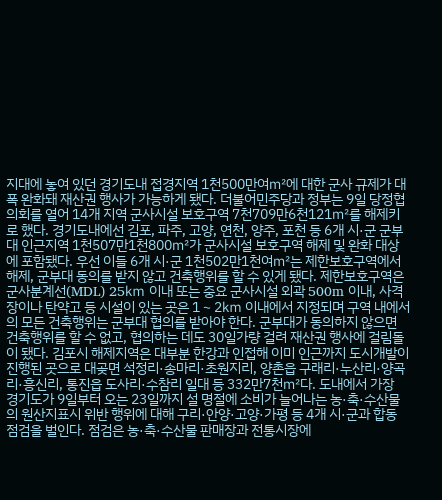지대에 놓여 있던 경기도내 접경지역 1천500만여㎡에 대한 군사 규제가 대폭 완화돼 재산권 행사가 가능하게 됐다. 더불어민주당과 정부는 9일 당정협의회를 열어 14개 지역 군사시설 보호구역 7천709만6천121㎡를 해제키로 했다. 경기도내에선 김포, 파주, 고양, 연천, 양주, 포천 등 6개 시·군 군부대 인근지역 1천507만1천800㎡가 군사시설 보호구역 해제 및 완화 대상에 포함됐다. 우선 이들 6개 시·군 1천502만1천여㎡는 제한보호구역에서 해제, 군부대 동의를 받지 않고 건축행위를 할 수 있게 됐다. 제한보호구역은 군사분계선(MDL) 25㎞ 이내 또는 중요 군사시설 외곽 500m 이내, 사격장이나 탄약고 등 시설이 있는 곳은 1∼2㎞ 이내에서 지정되며 구역 내에서의 모든 건축행위는 군부대 협의를 받아야 한다. 군부대가 동의하지 않으면 건축행위를 할 수 없고, 협의하는 데도 30일가량 걸려 재산권 행사에 걸림돌이 됐다. 김포시 해제지역은 대부분 한강과 인접해 이미 인근까지 도시개발이 진행된 곳으로 대곶면 석정리·송마리·초원지리, 양촌읍 구래리·누산리·양곡리·흥신리, 통진읍 도사리·수참리 일대 등 332만7천㎡다. 도내에서 가장
경기도가 9일부터 오는 23일까지 설 명절에 소비가 늘어나는 농·축·수산물의 원산지표시 위반 행위에 대해 구리·안양·고양·가평 등 4개 시·군과 합동 점검을 벌인다. 점검은 농·축·수산물 판매장과 전통시장에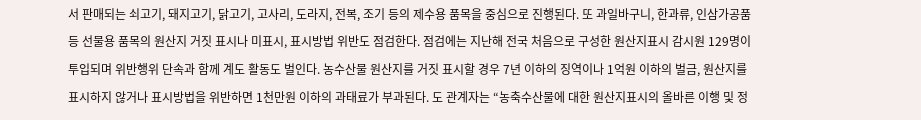서 판매되는 쇠고기, 돼지고기, 닭고기, 고사리, 도라지, 전복, 조기 등의 제수용 품목을 중심으로 진행된다. 또 과일바구니, 한과류, 인삼가공품 등 선물용 품목의 원산지 거짓 표시나 미표시, 표시방법 위반도 점검한다. 점검에는 지난해 전국 처음으로 구성한 원산지표시 감시원 129명이 투입되며 위반행위 단속과 함께 계도 활동도 벌인다. 농수산물 원산지를 거짓 표시할 경우 7년 이하의 징역이나 1억원 이하의 벌금, 원산지를 표시하지 않거나 표시방법을 위반하면 1천만원 이하의 과태료가 부과된다. 도 관계자는 “농축수산물에 대한 원산지표시의 올바른 이행 및 정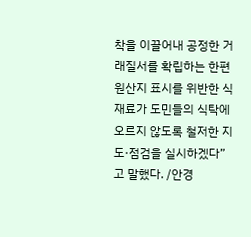착을 이끌어내 공정한 거래질서를 확립하는 한편 원산지 표시를 위반한 식재료가 도민들의 식탁에 오르지 않도록 철저한 지도·점검을 실시하겠다”고 말했다. /안경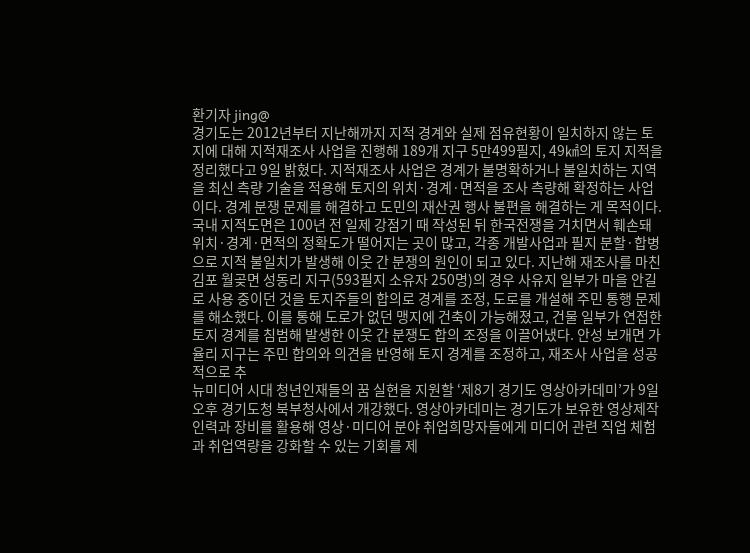환기자 jing@
경기도는 2012년부터 지난해까지 지적 경계와 실제 점유현황이 일치하지 않는 토지에 대해 지적재조사 사업을 진행해 189개 지구 5만499필지, 49㎢의 토지 지적을 정리했다고 9일 밝혔다. 지적재조사 사업은 경계가 불명확하거나 불일치하는 지역을 최신 측량 기술을 적용해 토지의 위치·경계·면적을 조사 측량해 확정하는 사업이다. 경계 분쟁 문제를 해결하고 도민의 재산권 행사 불편을 해결하는 게 목적이다. 국내 지적도면은 100년 전 일제 강점기 때 작성된 뒤 한국전쟁을 거치면서 훼손돼 위치·경계·면적의 정확도가 떨어지는 곳이 많고, 각종 개발사업과 필지 분할·합병으로 지적 불일치가 발생해 이웃 간 분쟁의 원인이 되고 있다. 지난해 재조사를 마친 김포 월곶면 성동리 지구(593필지 소유자 250명)의 경우 사유지 일부가 마을 안길로 사용 중이던 것을 토지주들의 합의로 경계를 조정, 도로를 개설해 주민 통행 문제를 해소했다. 이를 통해 도로가 없던 맹지에 건축이 가능해졌고, 건물 일부가 연접한 토지 경계를 침범해 발생한 이웃 간 분쟁도 합의 조정을 이끌어냈다. 안성 보개면 가율리 지구는 주민 합의와 의견을 반영해 토지 경계를 조정하고, 재조사 사업을 성공적으로 추
뉴미디어 시대 청년인재들의 꿈 실현을 지원할 ‘제8기 경기도 영상아카데미’가 9일 오후 경기도청 북부청사에서 개강했다. 영상아카데미는 경기도가 보유한 영상제작 인력과 장비를 활용해 영상·미디어 분야 취업희망자들에게 미디어 관련 직업 체험과 취업역량을 강화할 수 있는 기회를 제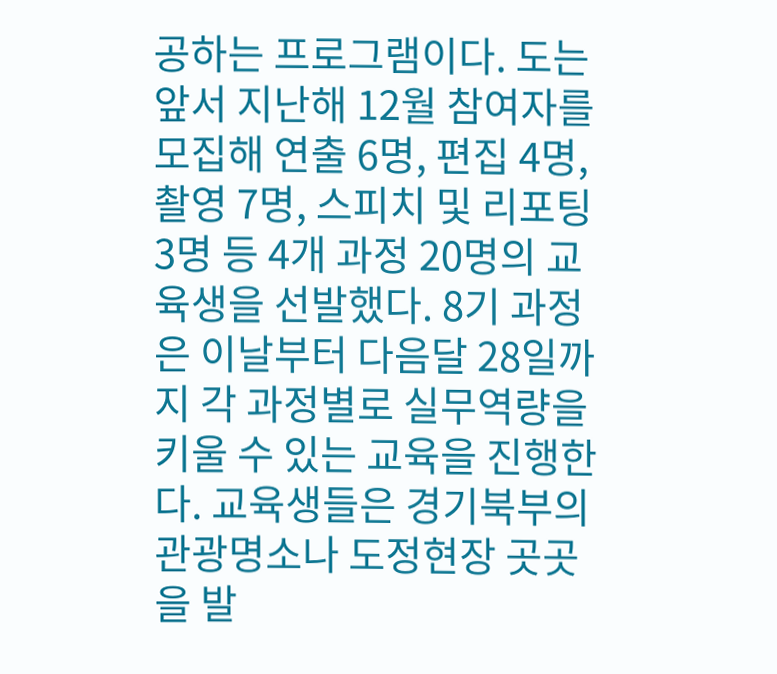공하는 프로그램이다. 도는 앞서 지난해 12월 참여자를 모집해 연출 6명, 편집 4명, 촬영 7명, 스피치 및 리포팅 3명 등 4개 과정 20명의 교육생을 선발했다. 8기 과정은 이날부터 다음달 28일까지 각 과정별로 실무역량을 키울 수 있는 교육을 진행한다. 교육생들은 경기북부의 관광명소나 도정현장 곳곳을 발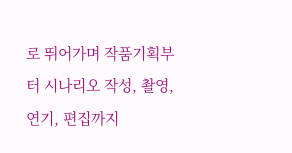로 뛰어가며 작품기획부터 시나리오 작성, 촬영, 연기, 편집까지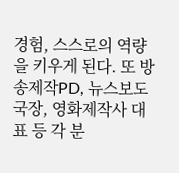경험, 스스로의 역량을 키우게 된다. 또 방송제작PD, 뉴스보도국장, 영화제작사 대표 등 각 분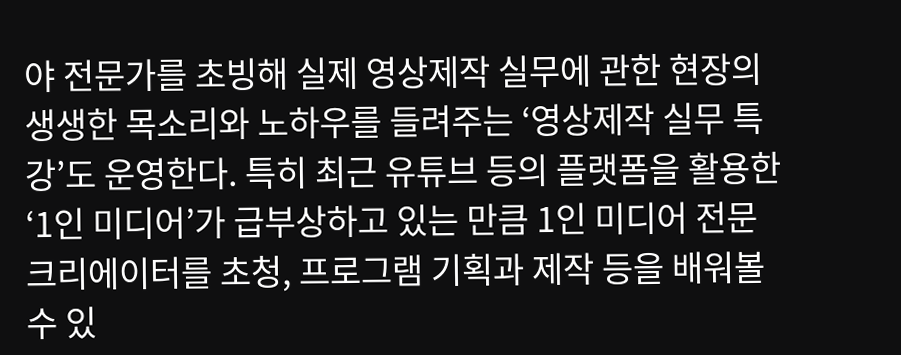야 전문가를 초빙해 실제 영상제작 실무에 관한 현장의 생생한 목소리와 노하우를 들려주는 ‘영상제작 실무 특강’도 운영한다. 특히 최근 유튜브 등의 플랫폼을 활용한 ‘1인 미디어’가 급부상하고 있는 만큼 1인 미디어 전문 크리에이터를 초청, 프로그램 기획과 제작 등을 배워볼 수 있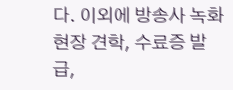다. 이외에 방송사 녹화현장 견학, 수료증 발급,